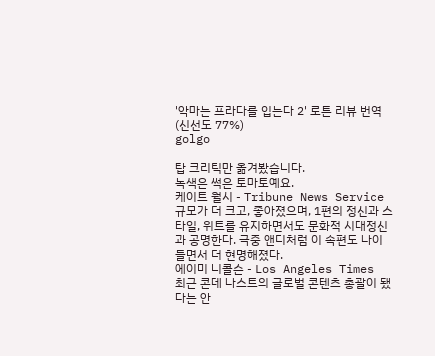'악마는 프라다를 입는다 2' 로튼 리뷰 번역(신선도 77%)
golgo

탑 크리틱만 옮겨봤습니다.
녹색은 썩은 토마토예요.
케이트 월시 - Tribune News Service
규모가 더 크고, 좋아졌으며, 1편의 정신과 스타일, 위트를 유지하면서도 문화적 시대정신과 공명한다. 극중 앤디처럼 이 속편도 나이 들면서 더 현명해졌다.
에이미 니콜슨 - Los Angeles Times
최근 콘데 나스트의 글로벌 콘텐츠 총괄이 됐다는 안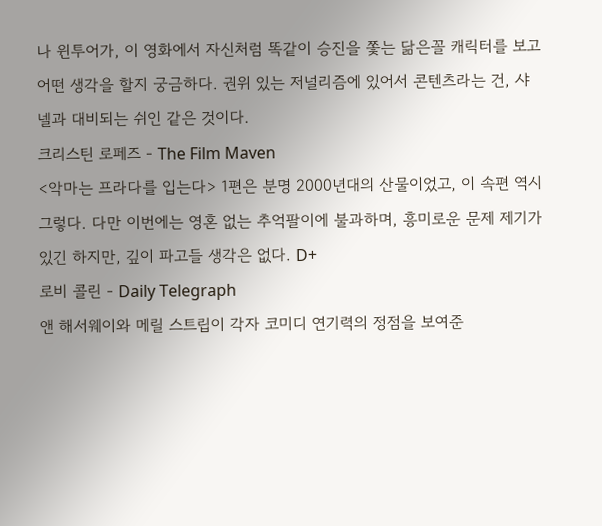나 윈투어가, 이 영화에서 자신처럼 똑같이 승진을 쫓는 닮은꼴 캐릭터를 보고 어떤 생각을 할지 궁금하다. 권위 있는 저널리즘에 있어서 콘텐츠라는 건, 샤넬과 대비되는 쉬인 같은 것이다.
크리스틴 로페즈 - The Film Maven
<악마는 프라다를 입는다> 1편은 분명 2000년대의 산물이었고, 이 속편 역시 그렇다. 다만 이번에는 영혼 없는 추억팔이에 불과하며, 흥미로운 문제 제기가 있긴 하지만, 깊이 파고들 생각은 없다. D+
로비 콜린 - Daily Telegraph
앤 해서웨이와 메릴 스트립이 각자 코미디 연기력의 정점을 보여준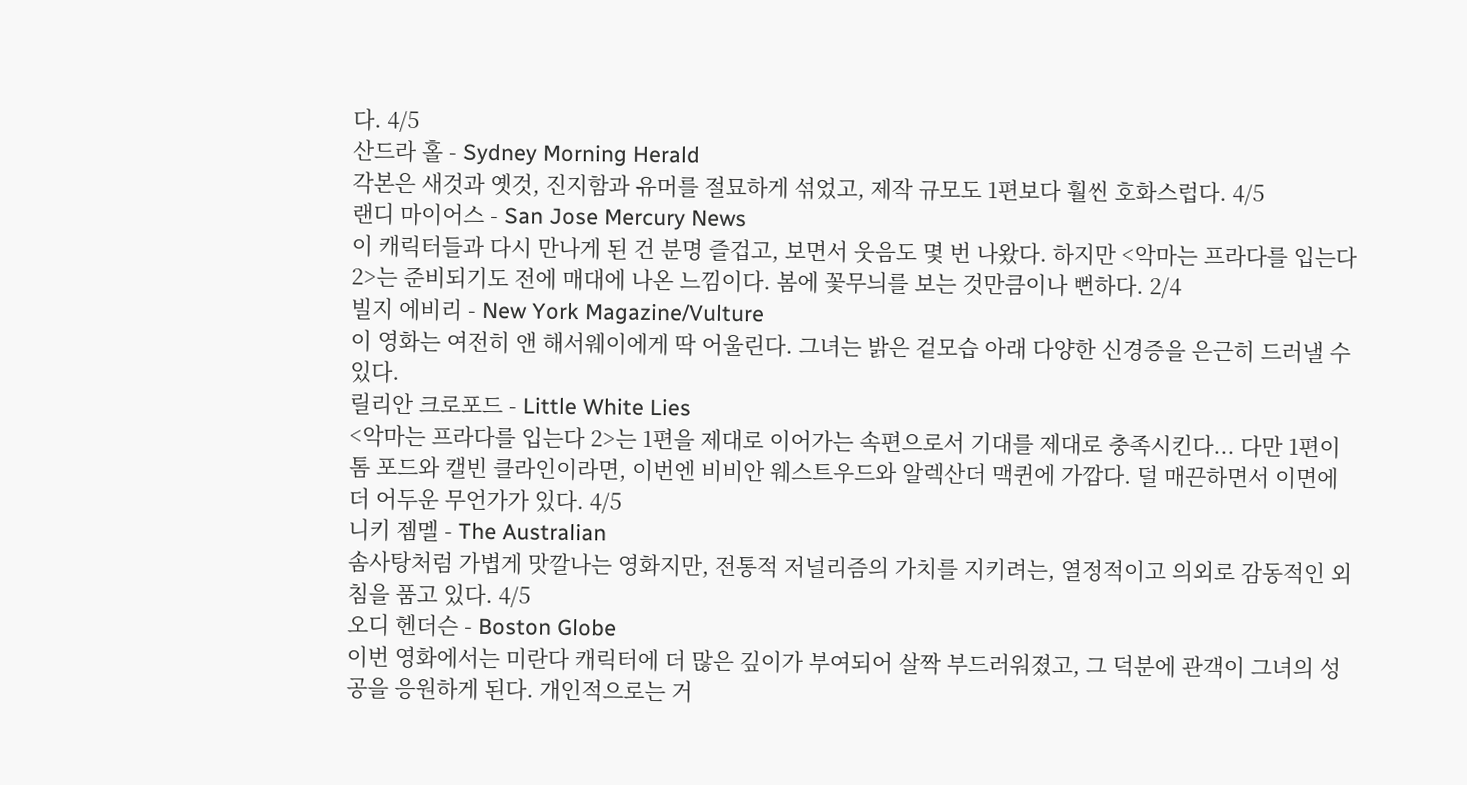다. 4/5
산드라 홀 - Sydney Morning Herald
각본은 새것과 옛것, 진지함과 유머를 절묘하게 섞었고, 제작 규모도 1편보다 훨씬 호화스럽다. 4/5
랜디 마이어스 - San Jose Mercury News
이 캐릭터들과 다시 만나게 된 건 분명 즐겁고, 보면서 웃음도 몇 번 나왔다. 하지만 <악마는 프라다를 입는다 2>는 준비되기도 전에 매대에 나온 느낌이다. 봄에 꽃무늬를 보는 것만큼이나 뻔하다. 2/4
빌지 에비리 - New York Magazine/Vulture
이 영화는 여전히 앤 해서웨이에게 딱 어울린다. 그녀는 밝은 겉모습 아래 다양한 신경증을 은근히 드러낼 수 있다.
릴리안 크로포드 - Little White Lies
<악마는 프라다를 입는다 2>는 1편을 제대로 이어가는 속편으로서 기대를 제대로 충족시킨다... 다만 1편이 톰 포드와 캘빈 클라인이라면, 이번엔 비비안 웨스트우드와 알렉산더 맥퀸에 가깝다. 덜 매끈하면서 이면에 더 어두운 무언가가 있다. 4/5
니키 젬멜 - The Australian
솜사탕처럼 가볍게 맛깔나는 영화지만, 전통적 저널리즘의 가치를 지키려는, 열정적이고 의외로 감동적인 외침을 품고 있다. 4/5
오디 헨더슨 - Boston Globe
이번 영화에서는 미란다 캐릭터에 더 많은 깊이가 부여되어 살짝 부드러워졌고, 그 덕분에 관객이 그녀의 성공을 응원하게 된다. 개인적으로는 거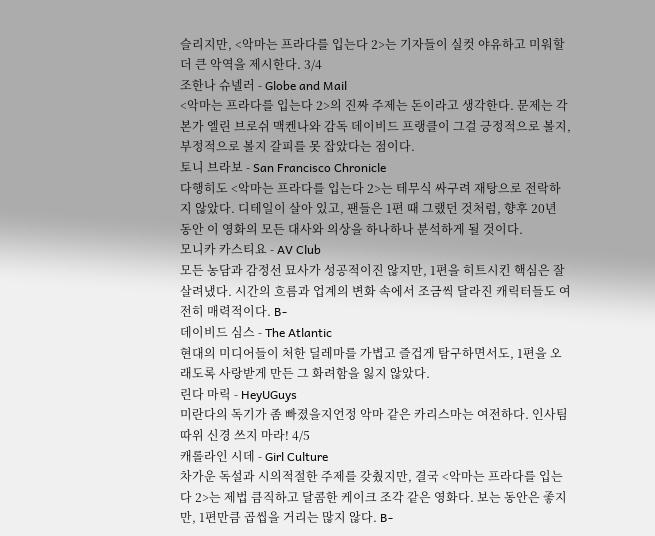슬리지만, <악마는 프라다를 입는다 2>는 기자들이 실컷 야유하고 미워할 더 큰 악역을 제시한다. 3/4
조한나 슈넬러 - Globe and Mail
<악마는 프라다를 입는다 2>의 진짜 주제는 돈이라고 생각한다. 문제는 각본가 엘린 브로쉬 맥켄나와 감독 데이비드 프랭클이 그걸 긍정적으로 볼지, 부정적으로 볼지 갈피를 못 잡았다는 점이다.
토니 브라보 - San Francisco Chronicle
다행히도 <악마는 프라다를 입는다 2>는 테무식 싸구려 재탕으로 전락하지 않았다. 디테일이 살아 있고, 팬들은 1편 때 그랬던 것처럼, 향후 20년 동안 이 영화의 모든 대사와 의상을 하나하나 분석하게 될 것이다.
모니카 카스티요 - AV Club
모든 농담과 감정선 묘사가 성공적이진 않지만, 1편을 히트시킨 핵심은 잘 살려냈다. 시간의 흐름과 업계의 변화 속에서 조금씩 달라진 캐릭터들도 여전히 매력적이다. B-
데이비드 심스 - The Atlantic
현대의 미디어들이 처한 딜레마를 가볍고 즐겁게 탐구하면서도, 1편을 오래도록 사랑받게 만든 그 화려함을 잃지 않았다.
린다 마릭 - HeyUGuys
미란다의 독기가 좀 빠졌을지언정 악마 같은 카리스마는 여전하다. 인사팀 따위 신경 쓰지 마라! 4/5
캐롤라인 시데 - Girl Culture
차가운 독설과 시의적절한 주제를 갖췄지만, 결국 <악마는 프라다를 입는다 2>는 제법 큼직하고 달콤한 케이크 조각 같은 영화다. 보는 동안은 좋지만, 1편만큼 곱씹을 거리는 많지 않다. B-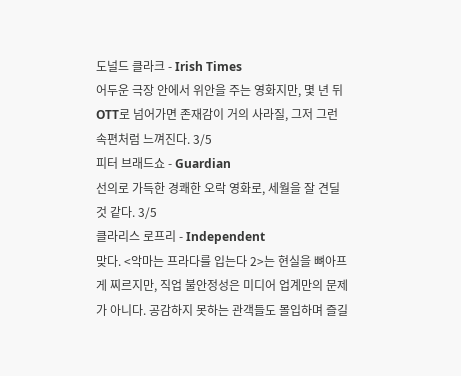도널드 클라크 - Irish Times
어두운 극장 안에서 위안을 주는 영화지만, 몇 년 뒤 OTT로 넘어가면 존재감이 거의 사라질, 그저 그런 속편처럼 느껴진다. 3/5
피터 브래드쇼 - Guardian
선의로 가득한 경쾌한 오락 영화로, 세월을 잘 견딜 것 같다. 3/5
클라리스 로프리 - Independent
맞다. <악마는 프라다를 입는다 2>는 현실을 뼈아프게 찌르지만, 직업 불안정성은 미디어 업계만의 문제가 아니다. 공감하지 못하는 관객들도 몰입하며 즐길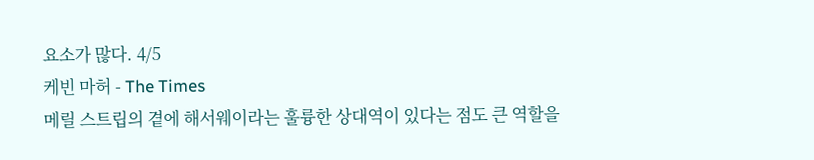요소가 많다. 4/5
케빈 마허 - The Times
메릴 스트립의 곁에 해서웨이라는 훌륭한 상대역이 있다는 점도 큰 역할을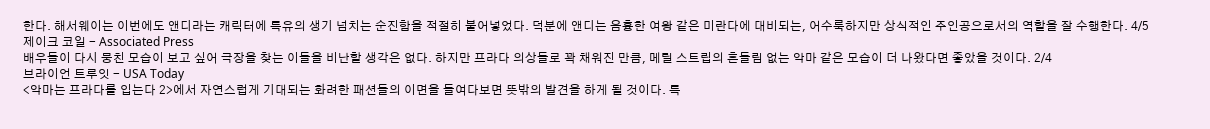한다. 해서웨이는 이번에도 앤디라는 캐릭터에 특유의 생기 넘치는 순진함을 적절히 불어넣었다. 덕분에 앤디는 음흉한 여왕 같은 미란다에 대비되는, 어수룩하지만 상식적인 주인공으로서의 역할을 잘 수행한다. 4/5
제이크 코일 - Associated Press
배우들이 다시 뭉친 모습이 보고 싶어 극장을 찾는 이들을 비난할 생각은 없다. 하지만 프라다 의상들로 꽉 채워진 만큼, 메릴 스트립의 흔들림 없는 악마 같은 모습이 더 나왔다면 좋았을 것이다. 2/4
브라이언 트루잇 - USA Today
<악마는 프라다를 입는다 2>에서 자연스럽게 기대되는 화려한 패션들의 이면을 들여다보면 뜻밖의 발견을 하게 될 것이다. 특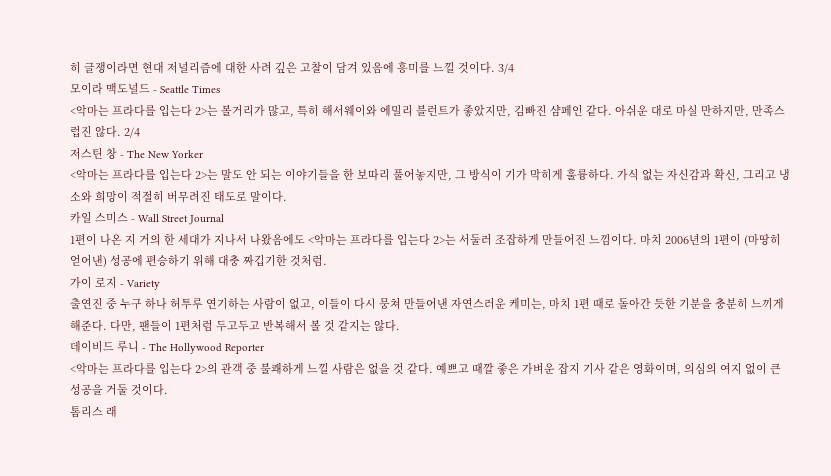히 글쟁이라면 현대 저널리즘에 대한 사려 깊은 고찰이 담겨 있음에 흥미를 느낄 것이다. 3/4
모이라 맥도널드 - Seattle Times
<악마는 프라다를 입는다 2>는 볼거리가 많고, 특히 해서웨이와 에밀리 블런트가 좋았지만, 김빠진 샴페인 같다. 아쉬운 대로 마실 만하지만, 만족스럽진 않다. 2/4
저스틴 창 - The New Yorker
<악마는 프라다를 입는다 2>는 말도 안 되는 이야기들을 한 보따리 풀어놓지만, 그 방식이 기가 막히게 훌륭하다. 가식 없는 자신감과 확신, 그리고 냉소와 희망이 적절히 버무려진 태도로 말이다.
카일 스미스 - Wall Street Journal
1편이 나온 지 거의 한 세대가 지나서 나왔음에도 <악마는 프라다를 입는다 2>는 서둘러 조잡하게 만들어진 느낌이다. 마치 2006년의 1편이 (마땅히 얻어낸) 성공에 편승하기 위해 대충 짜깁기한 것처럼.
가이 로지 - Variety
출연진 중 누구 하나 허투루 연기하는 사람이 없고, 이들이 다시 뭉쳐 만들어낸 자연스러운 케미는, 마치 1편 때로 돌아간 듯한 기분을 충분히 느끼게 해준다. 다만, 팬들이 1편처럼 두고두고 반복해서 볼 것 같지는 않다.
데이비드 루니 - The Hollywood Reporter
<악마는 프라다를 입는다 2>의 관객 중 불쾌하게 느낄 사람은 없을 것 같다. 예쁘고 때깔 좋은 가벼운 잡지 기사 같은 영화이며, 의심의 여지 없이 큰 성공을 거둘 것이다.
톰리스 래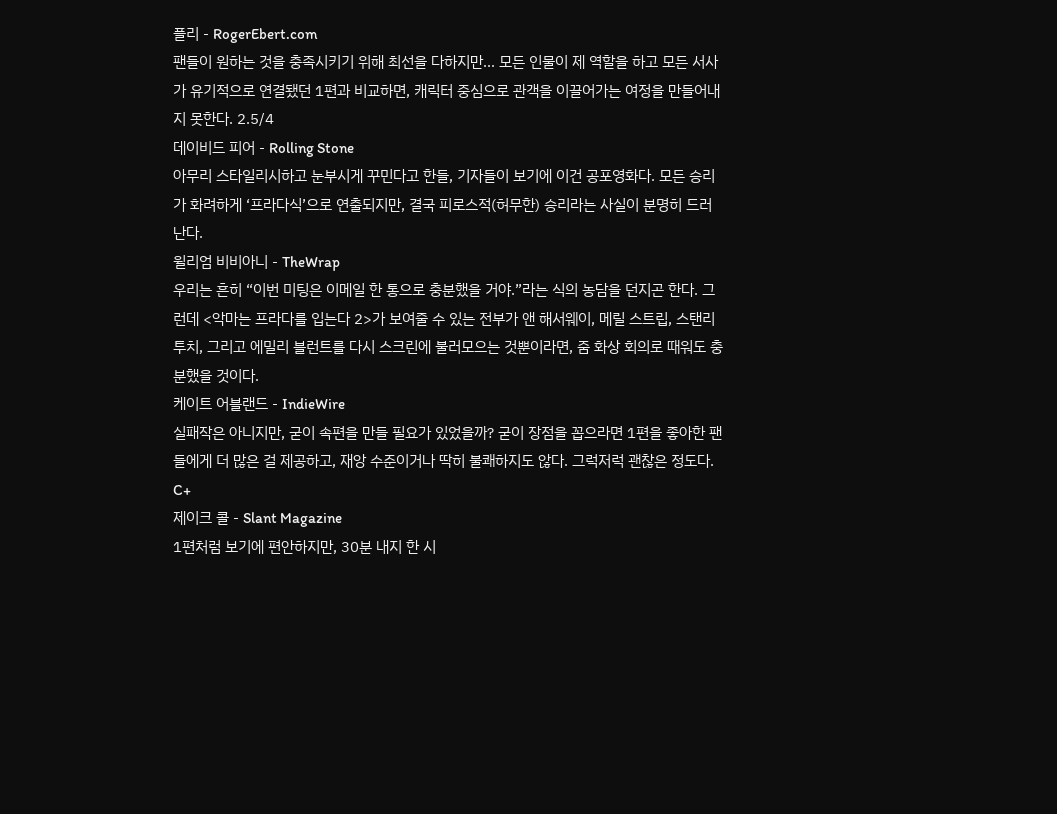플리 - RogerEbert.com
팬들이 원하는 것을 충족시키기 위해 최선을 다하지만... 모든 인물이 제 역할을 하고 모든 서사가 유기적으로 연결됐던 1편과 비교하면, 캐릭터 중심으로 관객을 이끌어가는 여정을 만들어내지 못한다. 2.5/4
데이비드 피어 - Rolling Stone
아무리 스타일리시하고 눈부시게 꾸민다고 한들, 기자들이 보기에 이건 공포영화다. 모든 승리가 화려하게 ‘프라다식’으로 연출되지만, 결국 피로스적(허무한) 승리라는 사실이 분명히 드러난다.
윌리엄 비비아니 - TheWrap
우리는 흔히 “이번 미팅은 이메일 한 통으로 충분했을 거야.”라는 식의 농담을 던지곤 한다. 그런데 <악마는 프라다를 입는다 2>가 보여줄 수 있는 전부가 앤 해서웨이, 메릴 스트립, 스탠리 투치, 그리고 에밀리 블런트를 다시 스크린에 불러모으는 것뿐이라면, 줌 화상 회의로 때워도 충분했을 것이다.
케이트 어블랜드 - IndieWire
실패작은 아니지만, 굳이 속편을 만들 필요가 있었을까? 굳이 장점을 꼽으라면 1편을 좋아한 팬들에게 더 많은 걸 제공하고, 재앙 수준이거나 딱히 불쾌하지도 않다. 그럭저럭 괜찮은 정도다. C+
제이크 콜 - Slant Magazine
1편처럼 보기에 편안하지만, 30분 내지 한 시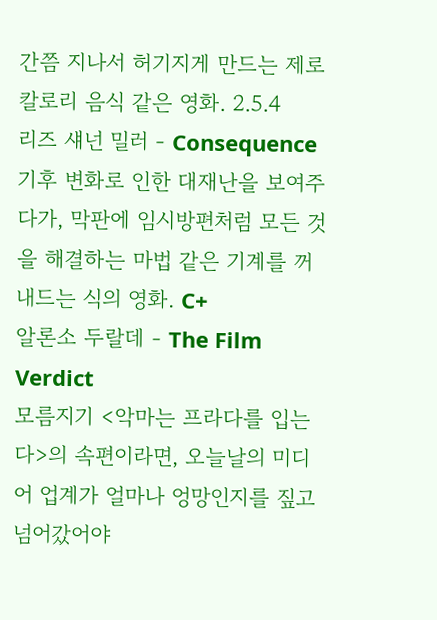간쯤 지나서 허기지게 만드는 제로 칼로리 음식 같은 영화. 2.5.4
리즈 섀넌 밀러 - Consequence
기후 변화로 인한 대재난을 보여주다가, 막판에 임시방편처럼 모든 것을 해결하는 마법 같은 기계를 꺼내드는 식의 영화. C+
알론소 두랄데 - The Film Verdict
모름지기 <악마는 프라다를 입는다>의 속편이라면, 오늘날의 미디어 업계가 얼마나 엉망인지를 짚고 넘어갔어야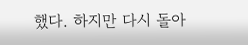했다. 하지만 다시 돌아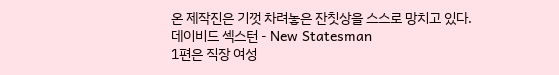온 제작진은 기껏 차려놓은 잔칫상을 스스로 망치고 있다.
데이비드 섹스턴 - New Statesman
1편은 직장 여성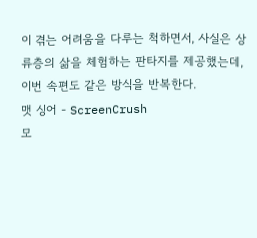이 겪는 어려움을 다루는 척하면서, 사실은 상류층의 삶을 체험하는 판타지를 제공했는데, 이번 속편도 같은 방식을 반복한다.
맷 싱어 - ScreenCrush
모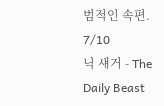범적인 속편. 7/10
닉 섀거 - The Daily Beast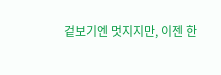겉보기엔 멋지지만, 이젠 한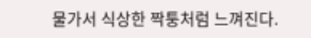물가서 식상한 짝퉁처럼 느껴진다.